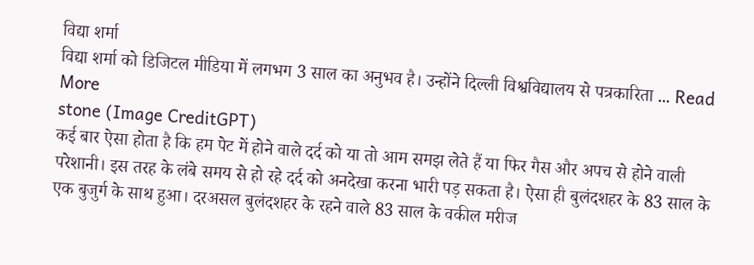विद्या शर्मा
विद्या शर्मा को डिजिटल मीडिया में लगभग 3 साल का अनुभव है। उन्होंने दिल्ली विश्वविद्यालय से पत्रकारिता ... Read More
stone (Image CreditGPT)
कई बार ऐसा होता है कि हम पेट में होने वाले दर्द को या तो आम समझ लेते हैं या फिर गैस और अपच से होने वाली परेशानी। इस तरह के लंबे समय से हो रहे दर्द को अनदेखा करना भारी पड़ सकता है। ऐसा ही बुलंदशहर के 83 साल के एक बुजुर्ग के साथ हुआ। दरअसल बुलंदशहर के रहने वाले 83 साल के वकील मरीज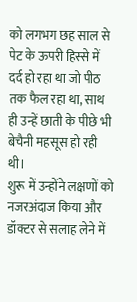को लगभग छह साल से पेट के ऊपरी हिस्से में दर्द हो रहा था जो पीठ तक फैल रहा था, साथ ही उन्हें छाती के पीछे भी बेचैनी महसूस हो रही थी।
शुरू में उन्होंने लक्षणों को नजरअंदाज किया और डॉक्टर से सलाह लेने में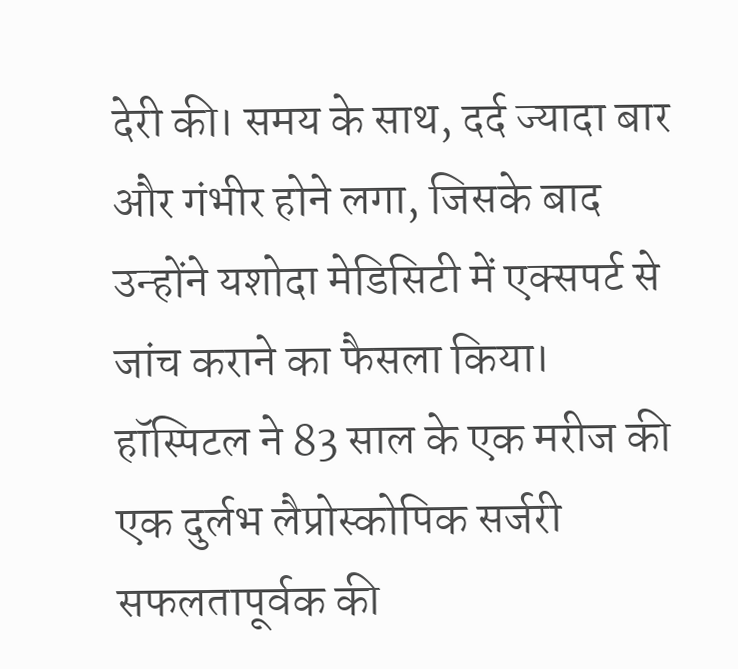देरी की। समय के साथ, दर्द ज्यादा बार और गंभीर होने लगा, जिसके बाद उन्होंने यशोदा मेडिसिटी में एक्सपर्ट से जांच कराने का फैसला किया।
हॉस्पिटल ने 83 साल के एक मरीज की एक दुर्लभ लैप्रोस्कोपिक सर्जरी सफलतापूर्वक की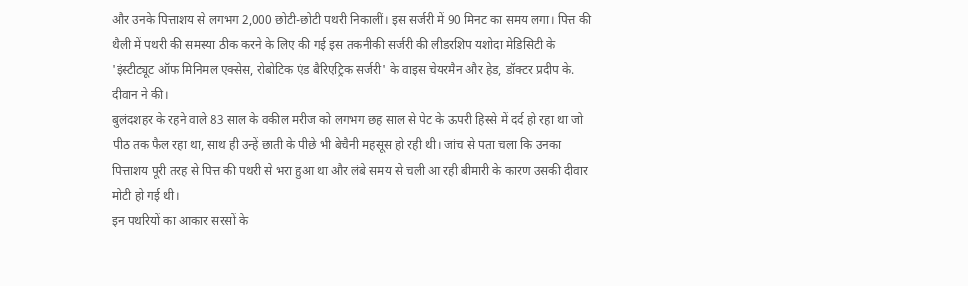और उनके पित्ताशय से लगभग 2,000 छोटी-छोटी पथरी निकालीं। इस सर्जरी में 90 मिनट का समय लगा। पित्त की थैली में पथरी की समस्या ठीक करने के लिए की गई इस तकनीकी सर्जरी की लीडरशिप यशोदा मेडिसिटी के 'इंस्टीट्यूट ऑफ मिनिमल एक्सेस, रोबोटिक एंड बैरिएट्रिक सर्जरी' के वाइस चेयरमैन और हेड, डॉक्टर प्रदीप के. दीवान ने की।
बुलंदशहर के रहने वाले 83 साल के वकील मरीज को लगभग छह साल से पेट के ऊपरी हिस्से में दर्द हो रहा था जो पीठ तक फैल रहा था, साथ ही उन्हें छाती के पीछे भी बेचैनी महसूस हो रही थी। जांच से पता चला कि उनका पित्ताशय पूरी तरह से पित्त की पथरी से भरा हुआ था और लंबे समय से चली आ रही बीमारी के कारण उसकी दीवार मोटी हो गई थी।
इन पथरियों का आकार सरसों के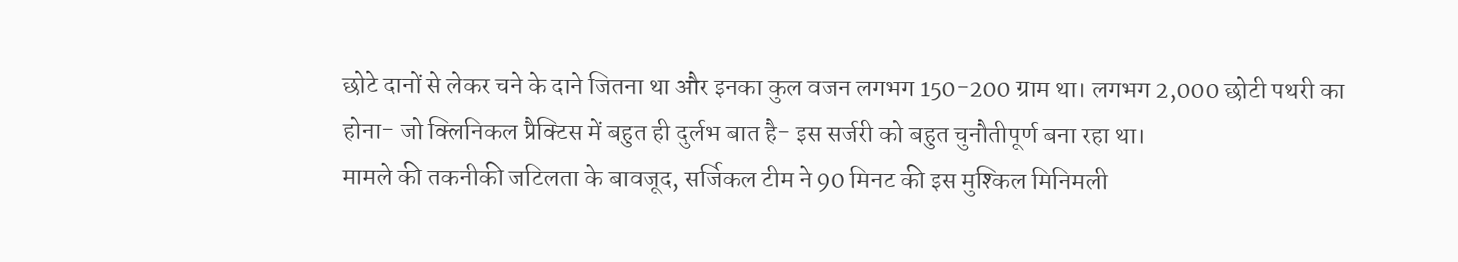छोटे दानों से लेकर चने के दाने जितना था और इनका कुल वजन लगभग 150-200 ग्राम था। लगभग 2,000 छोटी पथरी का होना- जो क्लिनिकल प्रैक्टिस में बहुत ही दुर्लभ बात है- इस सर्जरी को बहुत चुनौतीपूर्ण बना रहा था।
मामले की तकनीकी जटिलता के बावजूद, सर्जिकल टीम ने 90 मिनट की इस मुश्किल मिनिमली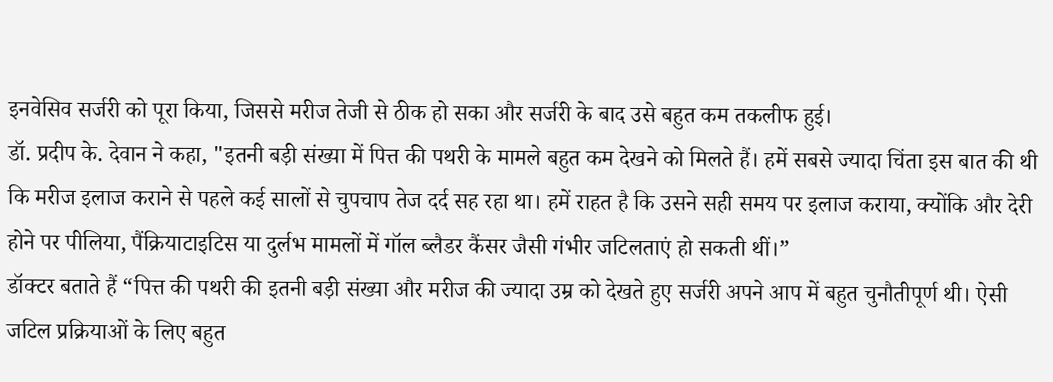इनवेसिव सर्जरी को पूरा किया, जिससे मरीज तेजी से ठीक हो सका और सर्जरी के बाद उसे बहुत कम तकलीफ हुई।
डॉ. प्रदीप के. देवान ने कहा, "इतनी बड़ी संख्या में पित्त की पथरी के मामले बहुत कम देखने को मिलते हैं। हमें सबसे ज्यादा चिंता इस बात की थी कि मरीज इलाज कराने से पहले कई सालों से चुपचाप तेज दर्द सह रहा था। हमें राहत है कि उसने सही समय पर इलाज कराया, क्योंकि और देरी होने पर पीलिया, पैंक्रियाटाइटिस या दुर्लभ मामलों में गॉल ब्लैडर कैंसर जैसी गंभीर जटिलताएं हो सकती थीं।”
डॉक्टर बताते हैं “पित्त की पथरी की इतनी बड़ी संख्या और मरीज की ज्यादा उम्र को देखते हुए सर्जरी अपने आप में बहुत चुनौतीपूर्ण थी। ऐसी जटिल प्रक्रियाओं के लिए बहुत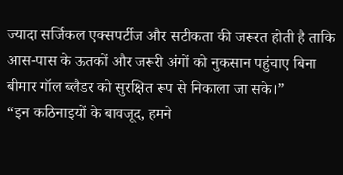ज्यादा सर्जिकल एक्सपर्टीज और सटीकता की जरूरत होती है ताकि आस-पास के ऊतकों और जरूरी अंगों को नुकसान पहुंचाए बिना बीमार गॉल ब्लैडर को सुरक्षित रूप से निकाला जा सके।”
“इन कठिनाइयों के बावजूद, हमने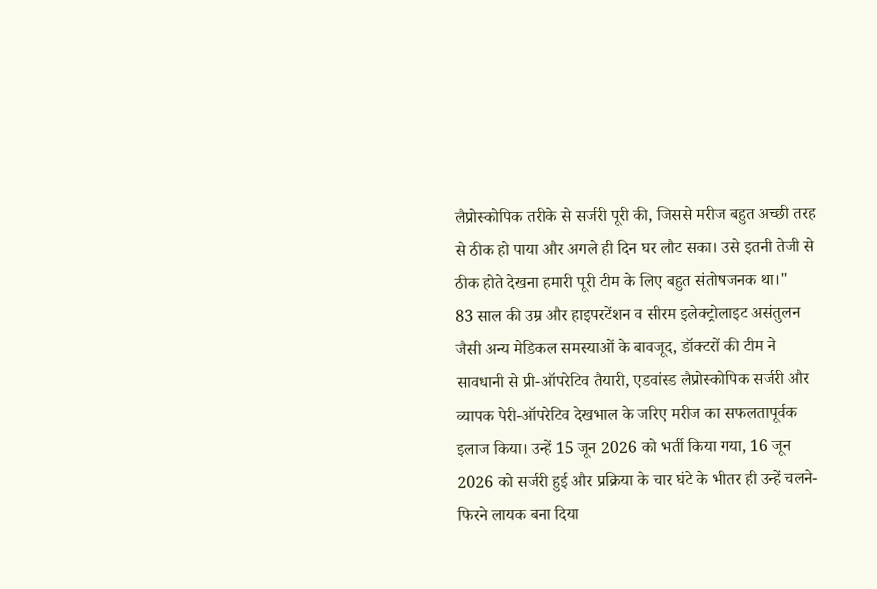लैप्रोस्कोपिक तरीके से सर्जरी पूरी की, जिससे मरीज बहुत अच्छी तरह से ठीक हो पाया और अगले ही दिन घर लौट सका। उसे इतनी तेजी से ठीक होते देखना हमारी पूरी टीम के लिए बहुत संतोषजनक था।"
83 साल की उम्र और हाइपरटेंशन व सीरम इलेक्ट्रोलाइट असंतुलन जैसी अन्य मेडिकल समस्याओं के बावजूद, डॉक्टरों की टीम ने सावधानी से प्री-ऑपरेटिव तैयारी, एडवांस्ड लैप्रोस्कोपिक सर्जरी और व्यापक पेरी-ऑपरेटिव देखभाल के जरिए मरीज का सफलतापूर्वक इलाज किया। उन्हें 15 जून 2026 को भर्ती किया गया, 16 जून 2026 को सर्जरी हुई और प्रक्रिया के चार घंटे के भीतर ही उन्हें चलने-फिरने लायक बना दिया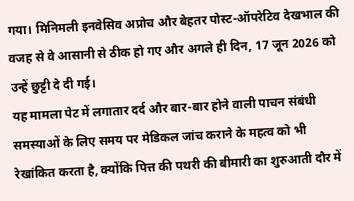गया। मिनिमली इनवेसिव अप्रोच और बेहतर पोस्ट-ऑपरेटिव देखभाल की वजह से वे आसानी से ठीक हो गए और अगले ही दिन, 17 जून 2026 को उन्हें छुट्टी दे दी गई।
यह मामला पेट में लगातार दर्द और बार-बार होने वाली पाचन संबंधी समस्याओं के लिए समय पर मेडिकल जांच कराने के महत्व को भी रेखांकित करता है, क्योंकि पित्त की पथरी की बीमारी का शुरुआती दौर में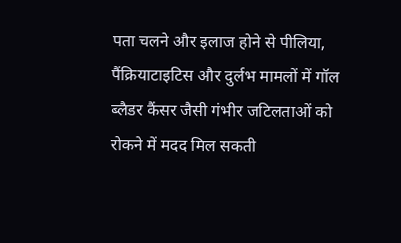पता चलने और इलाज होने से पीलिया, पैंक्रियाटाइटिस और दुर्लभ मामलों में गॉल ब्लैडर कैंसर जैसी गंभीर जटिलताओं को रोकने में मदद मिल सकती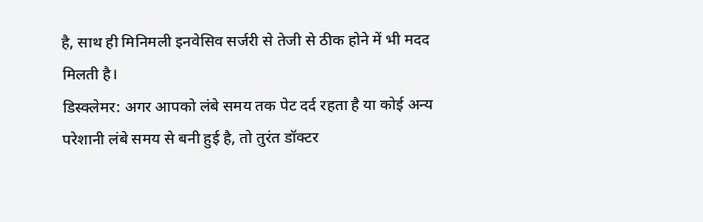है, साथ ही मिनिमली इनवेसिव सर्जरी से तेजी से ठीक होने में भी मदद मिलती है।
डिस्क्लेमर: अगर आपको लंबे समय तक पेट दर्द रहता है या कोई अन्य परेशानी लंबे समय से बनी हुई है, तो तुरंत डॉक्टर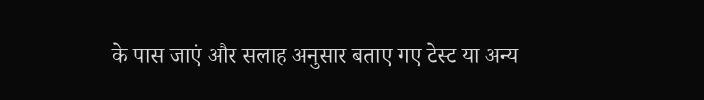के पास जाएं और सलाह अनुसार बताए गए टेस्ट या अन्य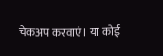चेकअप करवाएं। या कोई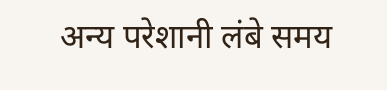अन्य परेशानी लंबे समय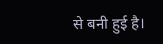से बनी हुई है।